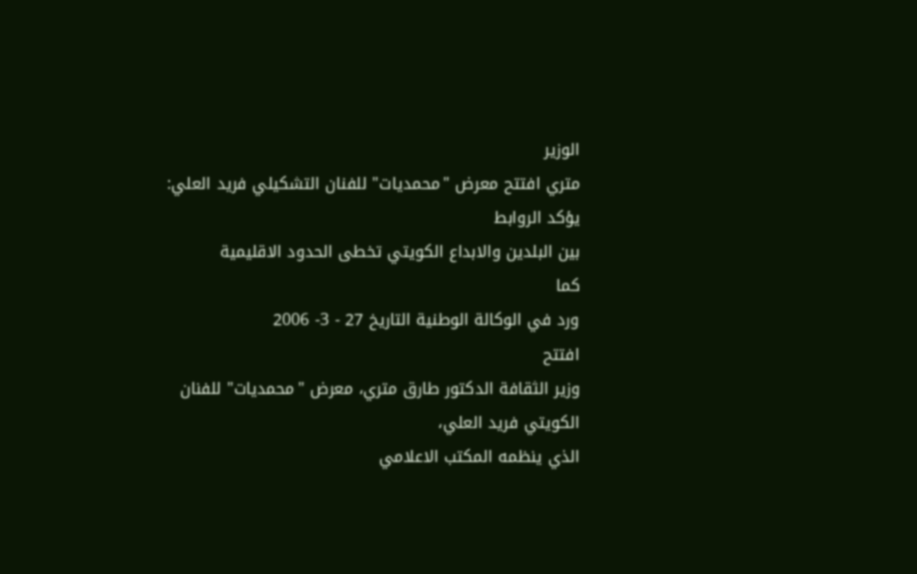الوزير
متري افتتح معرض "محمديات" للفنان التشكيلي فريد العلي:
يؤكد الروابط
بين البلدين والابداع الكويتي تخطى الحدود الاقليمية
كما
ورد في الوكالة الوطنية التاريخ 27 - 3- 2006
افتتح
وزير الثقافة الدكتور طارق متري، معرض "محمديات" للفنان الكويتي فريد العلي،
الذي ينظمه المكتب الاعلامي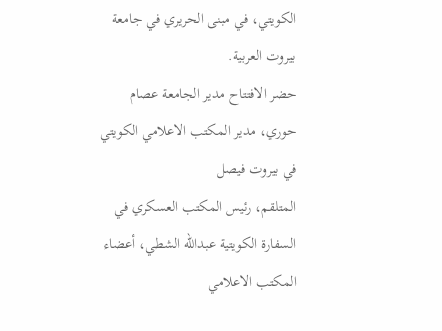الكويتي، في مبنى الحريري في جامعة بيروت العربية.
حضر الافتتاح مدير الجامعة عصام حوري، مدير المكتب الاعلامي الكويتي في بيروت فيصل
المتلقم، رئيس المكتب العسكري في السفارة الكويتية عبدالله الشطي، أعضاء المكتب الاعلامي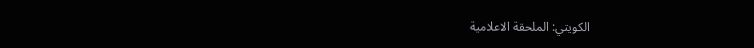الكويتي: الملحقة الاعلامية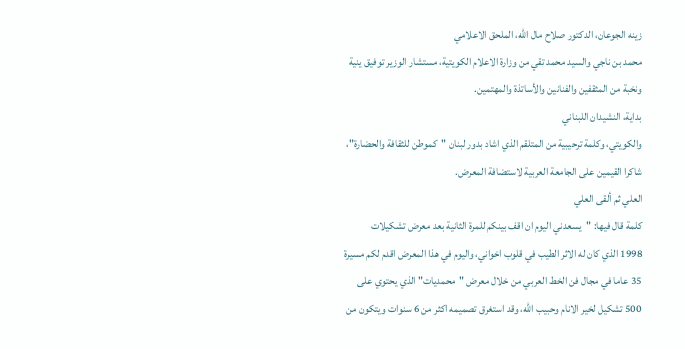زينه الجوعان، الدكتور صلاح مال الله، الملحق الاعلامي
محمد بن ناجي والسيد محمد تقي من وزارة الاعلام الكويتية، مستشار الوزير توفيق ينية
ونخبة من المثقفين والفنانين والأساتذة والمهتمين.
بداية، النشيدان اللبناني
والكويتي، وكلمة ترحيبية من المتلقم الذي اشاد بدور لبنان "كموطن للثقافة والحضارة"،
شاكرا القيمين على الجامعة العربية لاستضافة المعرض.
العلي ثم ألقى العلي
كلمة قال فيها: "يسعدني اليوم ان اقف بينكم للمرة الثانية بعد معرض تشكيلات
1998 الذي كان له الاثر الطيب في قلوب اخواني، واليوم في هذا المعرض اقدم لكم مسيرة
35 عاما في مجال فن الخط العربي من خلال معرض "محمديات" الذي يحتوي على
500 تشكيل لخير الانام وحبيب الله، وقد استغرق تصميمه اكثر من 6 سنوات ويتكون من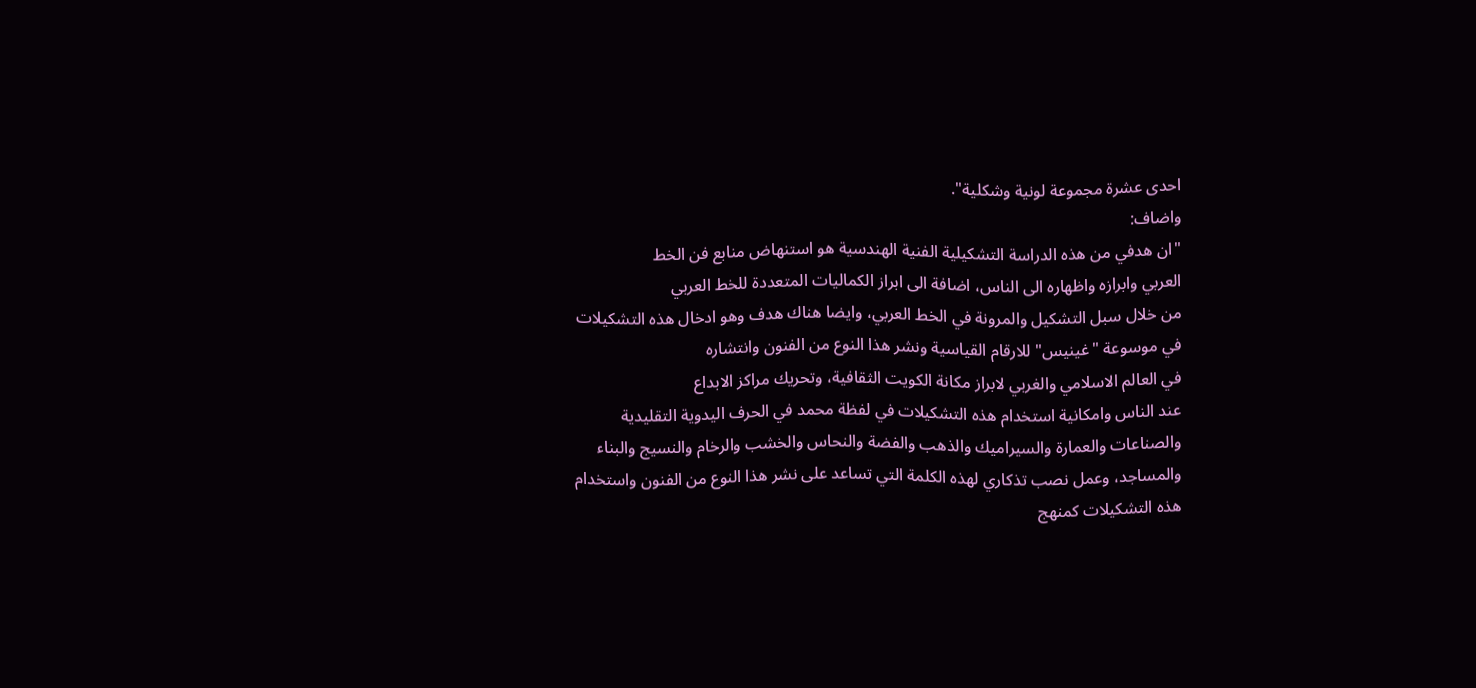احدى عشرة مجموعة لونية وشكلية".
واضاف:
"ان هدفي من هذه الدراسة التشكيلية الفنية الهندسية هو استنهاض منابع فن الخط
العربي وابرازه واظهاره الى الناس، اضافة الى ابراز الكماليات المتعددة للخط العربي
من خلال سبل التشكيل والمرونة في الخط العربي، وايضا هناك هدف وهو ادخال هذه التشكيلات
في موسوعة "غينيس" للارقام القياسية ونشر هذا النوع من الفنون وانتشاره
في العالم الاسلامي والغربي لابراز مكانة الكويت الثقافية، وتحريك مراكز الابداع
عند الناس وامكانية استخدام هذه التشكيلات في لفظة محمد في الحرف اليدوية التقليدية
والصناعات والعمارة والسيراميك والذهب والفضة والنحاس والخشب والرخام والنسيج والبناء
والمساجد، وعمل نصب تذكاري لهذه الكلمة التي تساعد على نشر هذا النوع من الفنون واستخدام
هذه التشكيلات كمنهج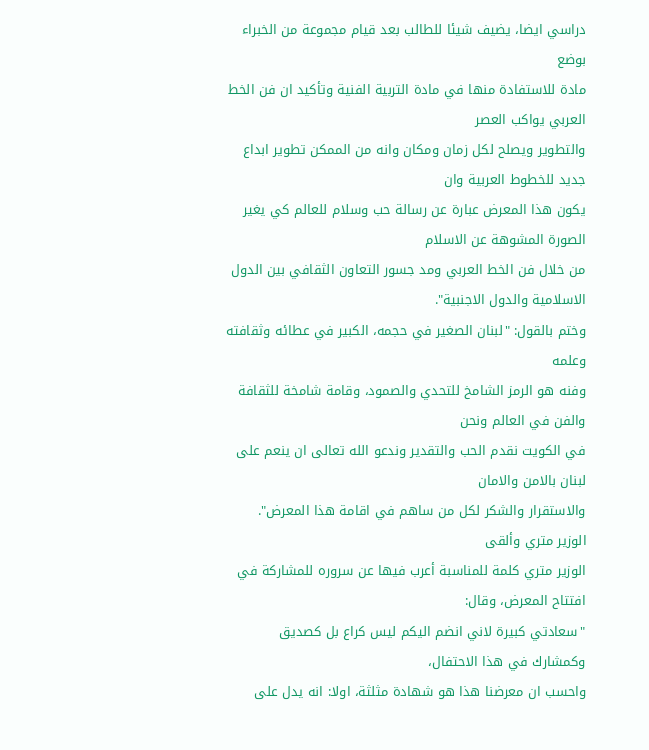دراسي ايضا، يضيف شيئا للطالب بعد قيام مجموعة من الخبراء بوضع
مادة للاستفادة منها في مادة التربية الفنية وتأكيد ان فن الخط العربي يواكب العصر
والتطوير ويصلح لكل زمان ومكان وانه من الممكن تطوير ابداع جديد للخطوط العربية وان
يكون هذا المعرض عبارة عن رسالة حب وسلام للعالم كي يغير الصورة المشوهة عن الاسلام
من خلال فن الخط العربي ومد جسور التعاون الثقافي بين الدول الاسلامية والدول الاجنبية".
وختم بالقول: "لبنان الصغير في حجمه، الكبير في عطائه وثقافته وعلمه
وفنه هو الرمز الشامخ للتحدي والصمود، وقامة شامخة للثقافة والفن في العالم ونحن
في الكويت نقدم الحب والتقدير وندعو الله تعالى ان ينعم على لبنان بالامن والامان
والاستقرار والشكر لكل من ساهم في اقامة هذا المعرض".
الوزير متري وألقى
الوزير متري كلمة للمناسبة أعرب فيها عن سروره للمشاركة في افتتاح المعرض، وقال:
"سعادتي كبيرة لاني انضم اليكم ليس كراع بل كصديق وكمشارك في هذا الاحتفال،
واحسب ان معرضنا هذا هو شهادة مثلثة، اولا: انه يدل على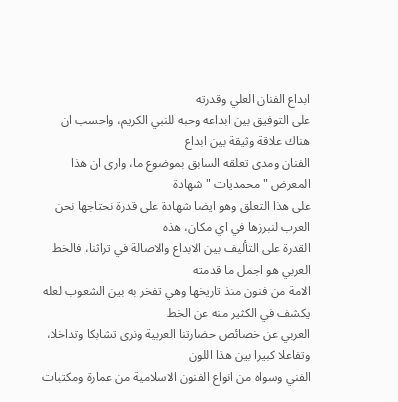ابداع الفنان العلي وقدرته
على التوفيق بين ابداعه وحبه للنبي الكريم، واحسب ان هناك علاقة وثيقة بين ابداع
الفنان ومدى تعلقه السابق بموضوع ما، وارى ان هذا المعرض "محمديات " شهادة
على هذا التعلق وهو ايضا شهادة على قدرة نحتاجها نحن العرب لنبرزها في اي مكان، هذه
القدرة على التأليف بين الابداع والاصالة في تراثنا، فالخط العربي هو اجمل ما قدمته
الامة من فنون منذ تاريخها وهي تفخر به بين الشعوب لعله يكشف في الكثير منه عن الخط
العربي عن خصائص حضارتنا العربية ونرى تشابكا وتداخلا، وتفاعلا كبيرا بين هذا اللون
الفني وسواه من انواع الفنون الاسلامية من عمارة ومكتبات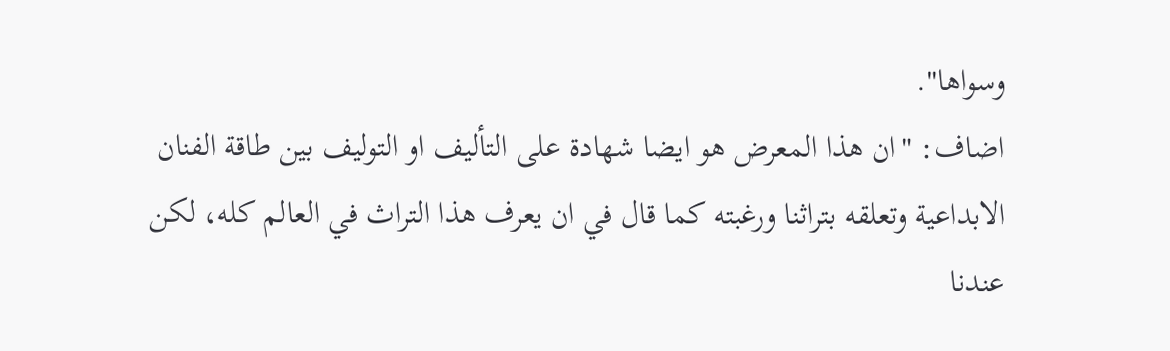وسواها".
اضاف: "ان هذا المعرض هو ايضا شهادة على التأليف او التوليف بين طاقة الفنان
الابداعية وتعلقه بتراثنا ورغبته كما قال في ان يعرف هذا التراث في العالم كله، لكن
عندنا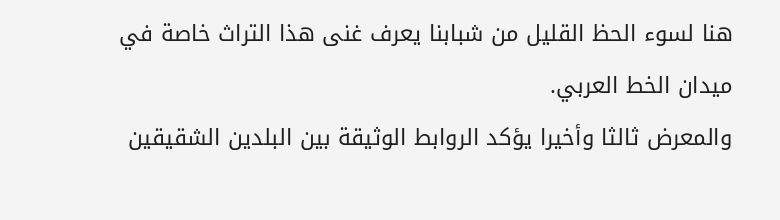هنا لسوء الحظ القليل من شبابنا يعرف غنى هذا التراث خاصة في ميدان الخط العربي.
والمعرض ثالثا وأخيرا يؤكد الروابط الوثيقة بين البلدين الشقيقين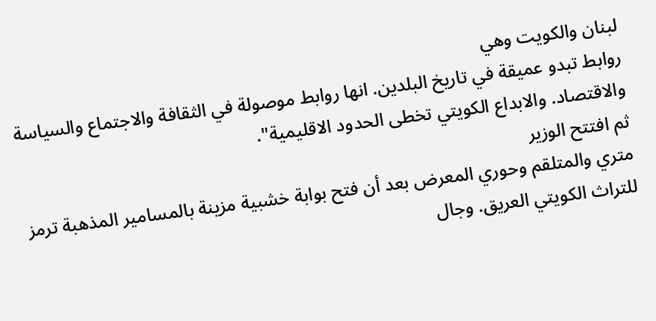لبنان والكويت وهي
روابط تبدو عميقة في تاريخ البلدين. انها روابط موصولة في الثقافة والاجتماع والسياسة
والاقتصاد. والابداع الكويتي تخطى الحدود الاقليمية".
ثم افتتح الوزير
متري والمتلقم وحوري المعرض بعد أن فتح بوابة خشبية مزينة بالمسامير المذهبة ترمز
للتراث الكويتي العريق. وجال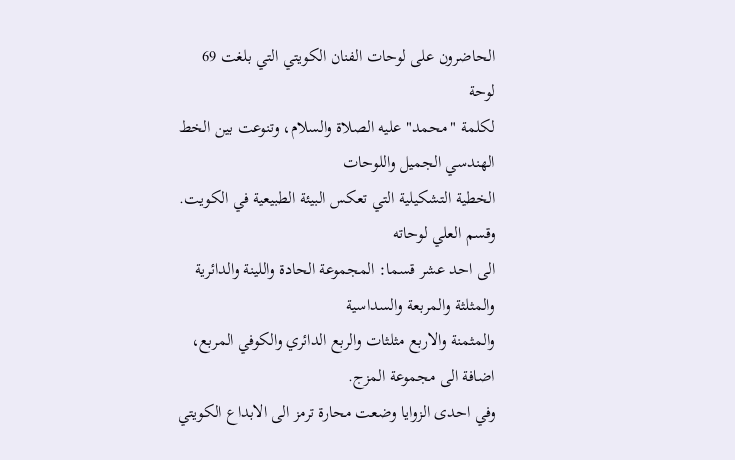الحاضرون على لوحات الفنان الكويتي التي بلغت 69 لوحة
لكلمة "محمد" عليه الصلاة والسلام، وتنوعت بين الخط الهندسي الجميل واللوحات
الخطية التشكيلية التي تعكس البيئة الطبيعية في الكويت.
وقسم العلي لوحاته
الى احد عشر قسما: المجموعة الحادة واللينة والدائرية والمثلثة والمربعة والسداسية
والمثمنة والاربع مثلثات والربع الدائري والكوفي المربع، اضافة الى مجموعة المزج.
وفي احدى الزوايا وضعت محارة ترمز الى الابداع الكويتي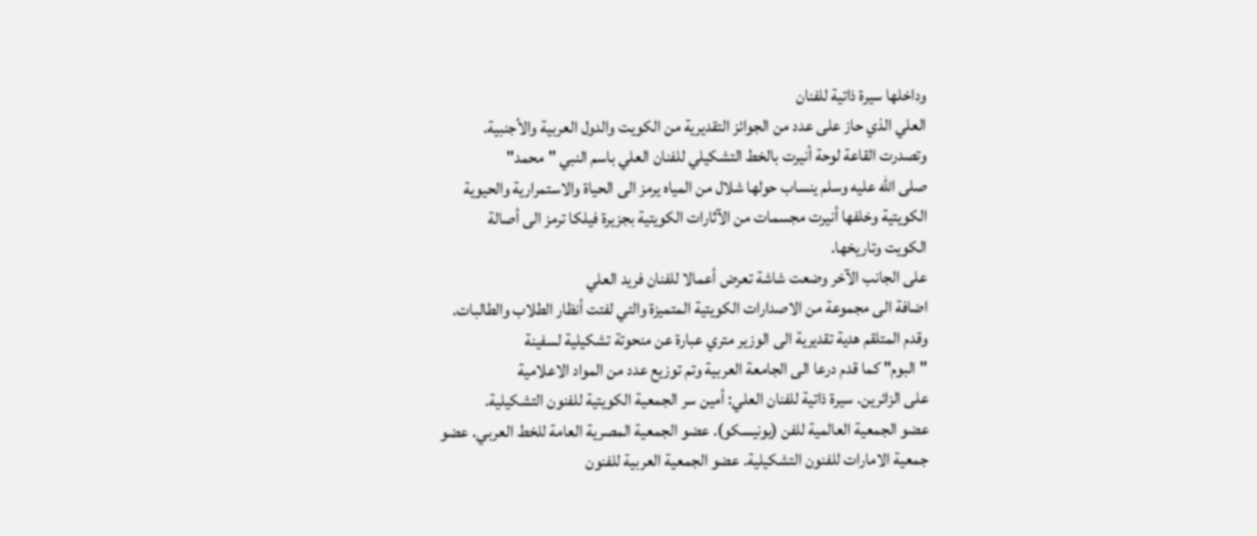وداخلها سيرة ذاتية للفنان
العلي الذي حاز على عدد من الجوائز التقديرية من الكويت والدول العربية والأجنبية.
وتصدرت القاعة لوحة أنيرت بالخط التشكيلي للفنان العلي باسم النبي "محمد"
صلى الله عليه وسلم ينساب حولها شلال من المياه يرمز الى الحياة والاستمرارية والحيوية
الكويتية وخلفها أنيرت مجسمات من الآثارات الكويتية بجزيرة فيلكا ترمز الى أصالة
الكويت وتاريخها.
على الجانب الآخر وضعت شاشة تعرض أعمالا للفنان فريد العلي
اضافة الى مجموعة من الاصدارات الكويتية المتميزة والتي لفتت أنظار الطلاب والطالبات.
وقدم المتلقم هدية تقديرية الى الوزير متري عبارة عن منحوتة تشكيلية لسفينة
"البوم" كما قدم درعا الى الجامعة العربية وتم توزيع عدد من المواد الاعلامية
على الزائرين. سيرة ذاتية للفنان العلي: أمين سر الجمعية الكويتية للفنون التشكيلية.
عضو الجمعية العالمية للفن (يونيسكو). عضو الجمعية المصرية العامة للخط العربي. عضو
جمعية الامارات للفنون التشكيلية. عضو الجمعية العربية للفنون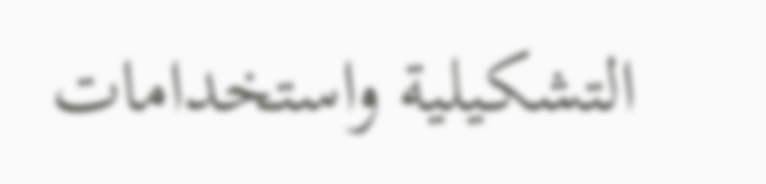التشكيلية واستخدامات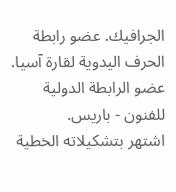الجرافيك. عضو رابطة الحرف اليدوية لقارة آسيا. عضو الرابطة الدولية للفنون - باريس.
اشتهر بتشكيلاته الخطية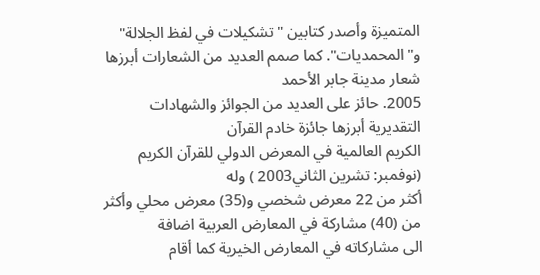المتميزة وأصدر كتابين "تشكيلات في لفظ الجلالة"
و"المحمديات". كما صمم العديد من الشعارات أبرزها شعار مدينة جابر الأحمد
2005. حائز على العديد من الجوائز والشهادات التقديرية أبرزها جائزة خادم القرآن
الكريم العالمية في المعرض الدولي للقرآن الكريم (نوفمبر: تشرين الثاني2003 ) وله
أكثر من 22 معرض شخصي و(35) معرض محلي وأكثر من (40) مشاركة في المعارض العربية اضافة
الى مشاركاته في المعارض الخيرية كما أقام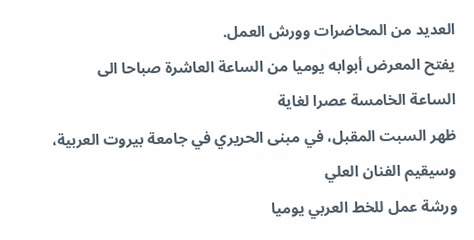العديد من المحاضرات وورش العمل.
يفتح المعرض أبوابه يوميا من الساعة العاشرة صباحا الى الساعة الخامسة عصرا لغاية
ظهر السبت المقبل، في مبنى الحريري في جامعة بيروت العربية، وسيقيم الفنان العلي
ورشة عمل للخط العربي يوميا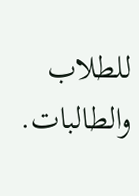للطلاب والطالبات.